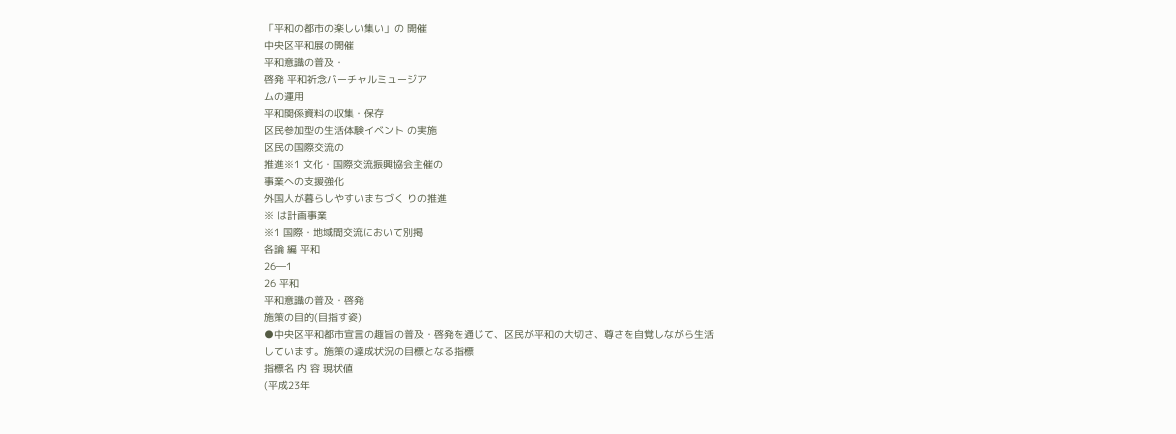「平和の都市の楽しい集い」の 開催
中央区平和展の開催
平和意識の普及・
啓発 平和祈念バーチャルミュージア
ムの運用
平和関係資料の収集・保存
区民参加型の生活体験イベント の実施
区民の国際交流の
推進※1 文化・国際交流振興協会主催の
事業への支援強化
外国人が暮らしやすいまちづく りの推進
※ は計画事業
※1 国際・地域間交流において別掲
各論 編 平和
26―1
26 平和
平和意識の普及・啓発
施策の目的(目指す姿)
●中央区平和都市宣言の趣旨の普及・啓発を通じて、区民が平和の大切さ、尊さを自覚しながら生活
しています。施策の達成状況の目標となる指標
指標名 内 容 現状値
(平成23年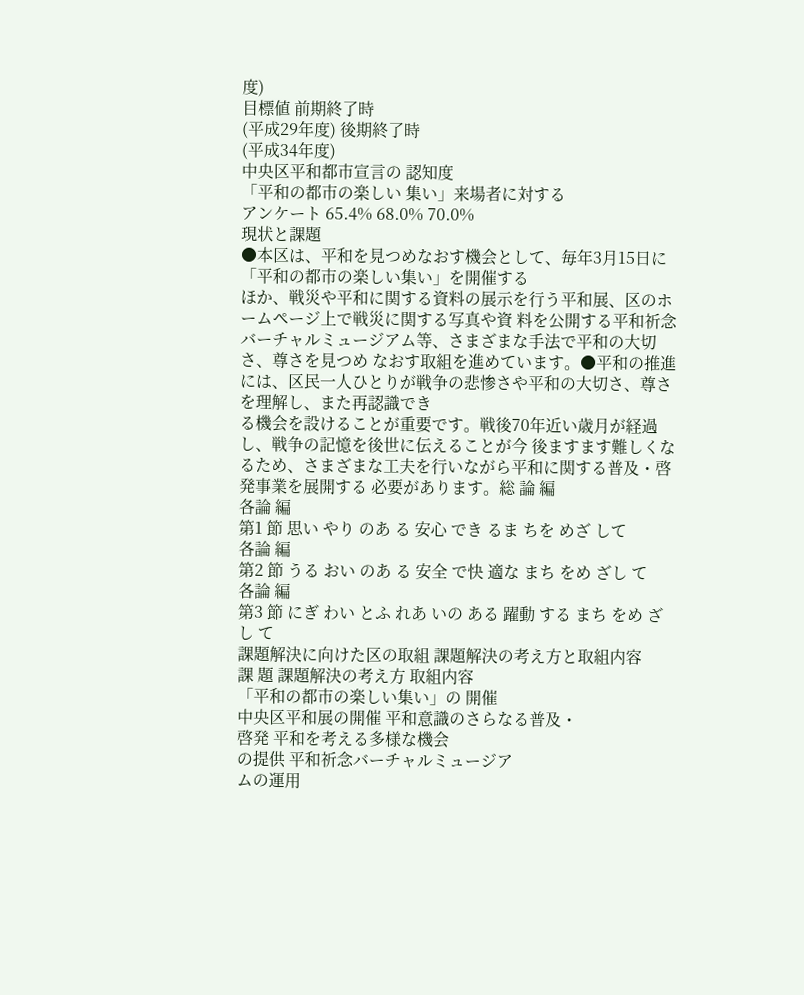度)
目標値 前期終了時
(平成29年度) 後期終了時
(平成34年度)
中央区平和都市宣言の 認知度
「平和の都市の楽しい 集い」来場者に対する
アンケート 65.4% 68.0% 70.0%
現状と課題
●本区は、平和を見つめなおす機会として、毎年3月15日に「平和の都市の楽しい集い」を開催する
ほか、戦災や平和に関する資料の展示を行う平和展、区のホームページ上で戦災に関する写真や資 料を公開する平和祈念バーチャルミュージアム等、さまざまな手法で平和の大切さ、尊さを見つめ なおす取組を進めています。●平和の推進には、区民一人ひとりが戦争の悲惨さや平和の大切さ、尊さを理解し、また再認識でき
る機会を設けることが重要です。戦後70年近い歳月が経過し、戦争の記憶を後世に伝えることが今 後ますます難しくなるため、さまざまな工夫を行いながら平和に関する普及・啓発事業を展開する 必要があります。総 論 編
各論 編
第1 節 思い やり のあ る 安心 でき るま ちを めざ して
各論 編
第2 節 うる おい のあ る 安全 で快 適な まち をめ ざし て
各論 編
第3 節 にぎ わい とふ れあ いの ある 躍動 する まち をめ ざし て
課題解決に向けた区の取組 課題解決の考え方と取組内容
課 題 課題解決の考え方 取組内容
「平和の都市の楽しい集い」の 開催
中央区平和展の開催 平和意識のさらなる普及・
啓発 平和を考える多様な機会
の提供 平和祈念バーチャルミュージア
ムの運用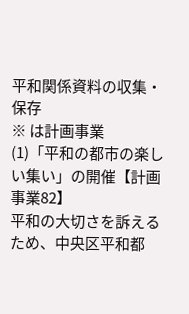平和関係資料の収集・保存
※ は計画事業
(1)「平和の都市の楽しい集い」の開催【計画事業82】
平和の大切さを訴えるため、中央区平和都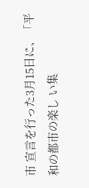市 宣言を行った3月15日に、「平和の都市の楽し い集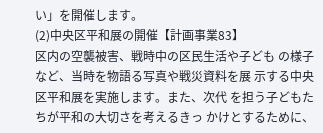い」を開催します。
(2)中央区平和展の開催【計画事業83】
区内の空襲被害、戦時中の区民生活や子ども の様子など、当時を物語る写真や戦災資料を展 示する中央区平和展を実施します。また、次代 を担う子どもたちが平和の大切さを考えるきっ かけとするために、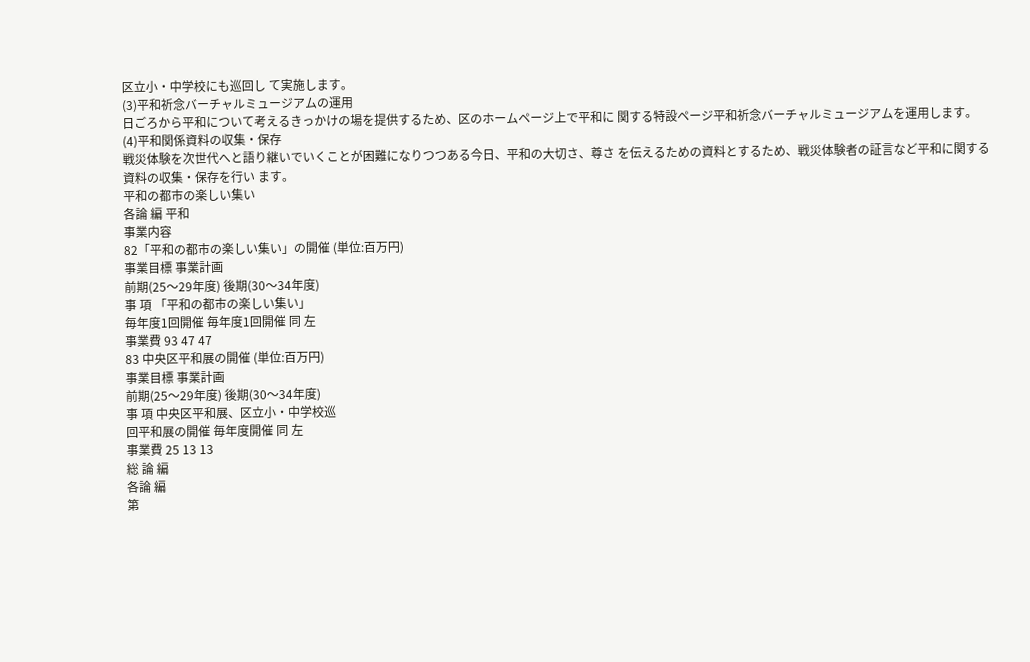区立小・中学校にも巡回し て実施します。
(3)平和祈念バーチャルミュージアムの運用
日ごろから平和について考えるきっかけの場を提供するため、区のホームページ上で平和に 関する特設ページ平和祈念バーチャルミュージアムを運用します。
(4)平和関係資料の収集・保存
戦災体験を次世代へと語り継いでいくことが困難になりつつある今日、平和の大切さ、尊さ を伝えるための資料とするため、戦災体験者の証言など平和に関する資料の収集・保存を行い ます。
平和の都市の楽しい集い
各論 編 平和
事業内容
82「平和の都市の楽しい集い」の開催 (単位:百万円)
事業目標 事業計画
前期(25〜29年度) 後期(30〜34年度)
事 項 「平和の都市の楽しい集い」
毎年度1回開催 毎年度1回開催 同 左
事業費 93 47 47
83 中央区平和展の開催 (単位:百万円)
事業目標 事業計画
前期(25〜29年度) 後期(30〜34年度)
事 項 中央区平和展、区立小・中学校巡
回平和展の開催 毎年度開催 同 左
事業費 25 13 13
総 論 編
各論 編
第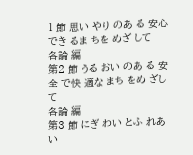1 節 思い やり のあ る 安心 でき るま ちを めざ して
各論 編
第2 節 うる おい のあ る 安全 で快 適な まち をめ ざし て
各論 編
第3 節 にぎ わい とふ れあ い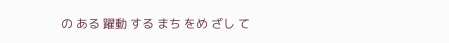の ある 躍動 する まち をめ ざし て